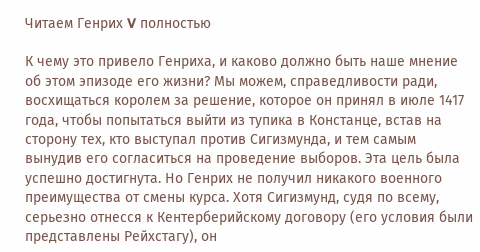Читаем Генрих V полностью

К чему это привело Генриха, и каково должно быть наше мнение об этом эпизоде его жизни? Мы можем, справедливости ради, восхищаться королем за решение, которое он принял в июле 1417 года, чтобы попытаться выйти из тупика в Констанце, встав на сторону тех, кто выступал против Сигизмунда, и тем самым вынудив его согласиться на проведение выборов. Эта цель была успешно достигнута. Но Генрих не получил никакого военного преимущества от смены курса. Хотя Сигизмунд, судя по всему, серьезно отнесся к Кентерберийскому договору (его условия были представлены Рейхстагу), он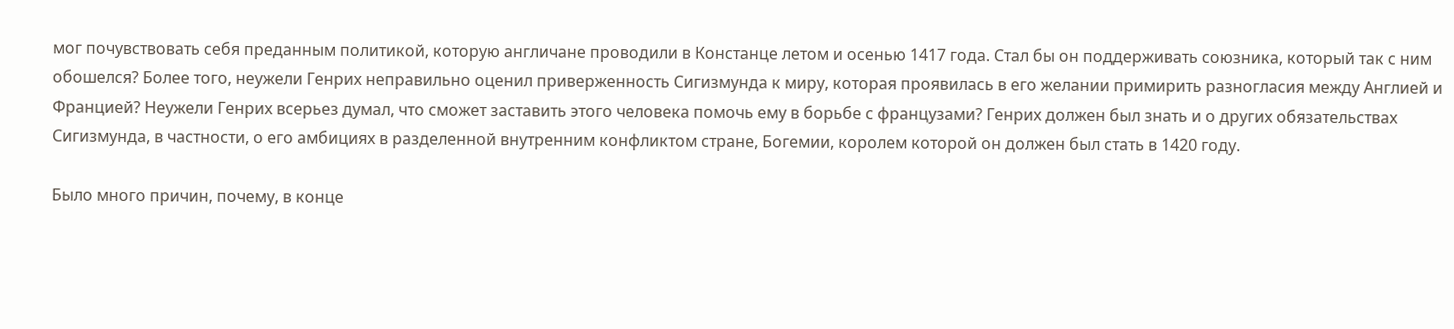мог почувствовать себя преданным политикой, которую англичане проводили в Констанце летом и осенью 1417 года. Стал бы он поддерживать союзника, который так с ним обошелся? Более того, неужели Генрих неправильно оценил приверженность Сигизмунда к миру, которая проявилась в его желании примирить разногласия между Англией и Францией? Неужели Генрих всерьез думал, что сможет заставить этого человека помочь ему в борьбе с французами? Генрих должен был знать и о других обязательствах Сигизмунда, в частности, о его амбициях в разделенной внутренним конфликтом стране, Богемии, королем которой он должен был стать в 1420 году.

Было много причин, почему, в конце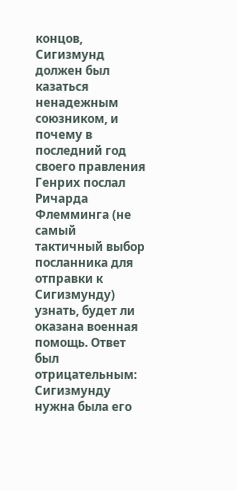концов, Сигизмунд должен был казаться ненадежным союзником, и почему в последний год своего правления Генрих послал Ричарда Флемминга (не самый тактичный выбор посланника для отправки к Сигизмунду) узнать, будет ли оказана военная помощь. Ответ был отрицательным: Сигизмунду нужна была его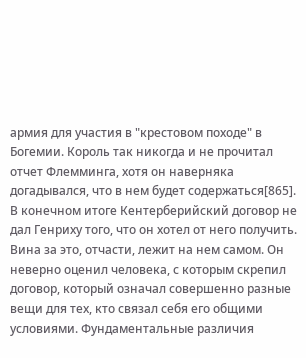армия для участия в "крестовом походе" в Богемии. Король так никогда и не прочитал отчет Флемминга, хотя он наверняка догадывался, что в нем будет содержаться[865]. В конечном итоге Кентерберийский договор не дал Генриху того, что он хотел от него получить. Вина за это, отчасти, лежит на нем самом. Он неверно оценил человека, с которым скрепил договор, который означал совершенно разные вещи для тех, кто связал себя его общими условиями. Фундаментальные различия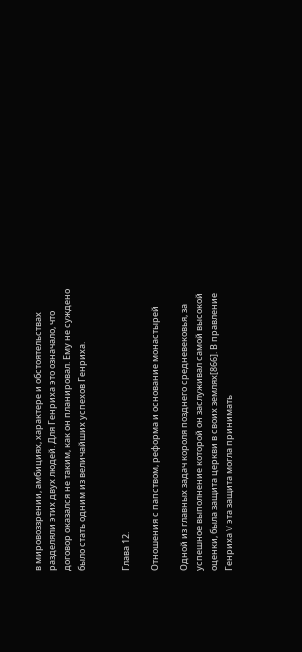в мировоззрении, амбициях, характере и обстоятельствах разделяли этих двух людей. Для Генриха это означало, что договор оказался не таким, как он планировал. Ему не суждено было стать одним из величайших успехов Генриха.


Глава 12.

Отношения с папством, реформа и основание монастырей

Одной из главных задач короля позднего средневековья, за успешное выполнение которой он заслуживал самой высокой оценки, была защита церкви в своих землях[866]. В правление Генриха V эта защита могла принимать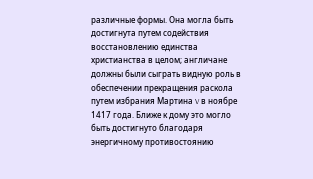различные формы. Она могла быть достигнута путем содействия восстановлению единства христианства в целом; англичане должны были сыграть видную роль в обеспечении прекращения раскола путем избрания Мартина V в ноябре 1417 года. Ближе к дому это могло быть достигнуто благодаря энергичному противостоянию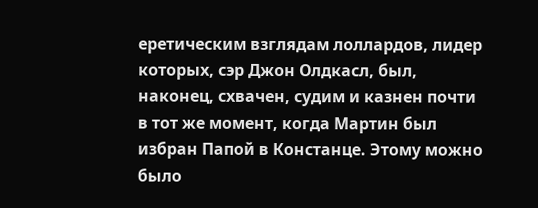еретическим взглядам лоллардов, лидер которых, сэр Джон Олдкасл, был, наконец, схвачен, судим и казнен почти в тот же момент, когда Мартин был избран Папой в Констанце. Этому можно было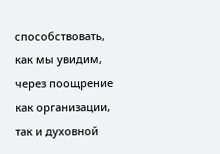способствовать, как мы увидим, через поощрение как организации, так и духовной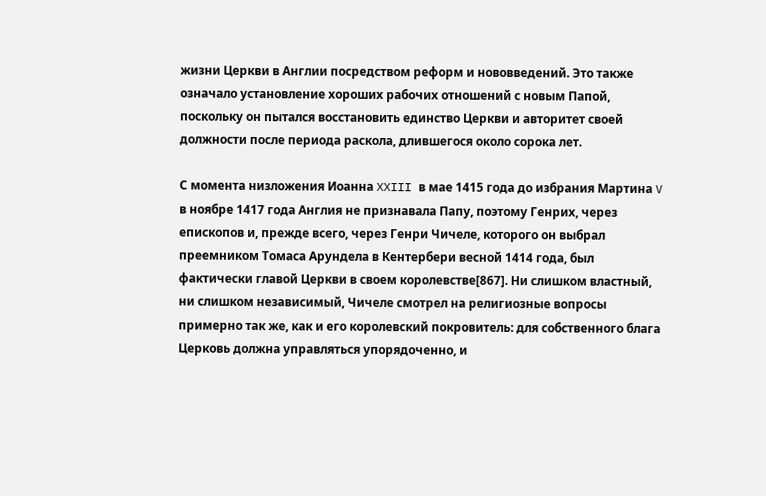жизни Церкви в Англии посредством реформ и нововведений. Это также означало установление хороших рабочих отношений с новым Папой, поскольку он пытался восстановить единство Церкви и авторитет своей должности после периода раскола, длившегося около сорока лет.

С момента низложения Иоанна XXIII в мае 1415 года до избрания Мартина V в ноябре 1417 года Англия не признавала Папу, поэтому Генрих, через епископов и, прежде всего, через Генри Чичеле, которого он выбрал преемником Томаса Арундела в Кентербери весной 1414 года, был фактически главой Церкви в своем королевстве[867]. Ни слишком властный, ни слишком независимый, Чичеле смотрел на религиозные вопросы примерно так же, как и его королевский покровитель: для собственного блага Церковь должна управляться упорядоченно, и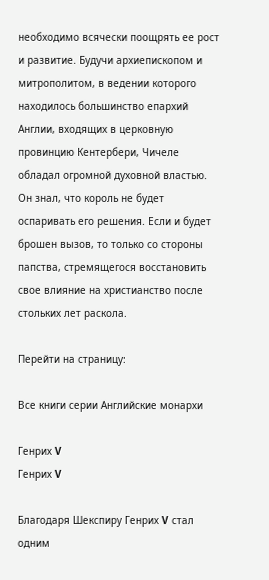необходимо всячески поощрять ее рост и развитие. Будучи архиепископом и митрополитом, в ведении которого находилось большинство епархий Англии, входящих в церковную провинцию Кентербери, Чичеле обладал огромной духовной властью. Он знал, что король не будет оспаривать его решения. Если и будет брошен вызов, то только со стороны папства, стремящегося восстановить свое влияние на христианство после стольких лет раскола.

Перейти на страницу:

Все книги серии Английские монархи

Генрих V
Генрих V

Благодаря Шекспиру Генрих V стал одним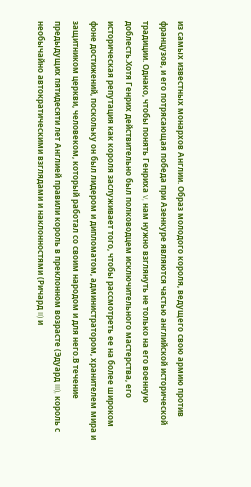из самых известных монархов Англии. Образ молодого короля, ведущего свою армию против французов, и его потрясающая победа при Азенкуре являются частью английской исторической традиции. Однако, чтобы понять Генриха V, нам нужно взглянуть не только на его военную доблесть.Хотя Генрих действительно был полководцем исключительного мастерства, его историческая репутация как короля заслуживает того, чтобы рассмотреть ее на более широком фоне достижений, поскольку он был лидером и дипломатом, администратором, хранителем мира и защитником церкви, человеком, который работал со своим народом и для него.В течение предыдущих пятидесяти лет Англией правили король в преклонном возрасте (Эдуард III), король с необычайно автократическими взглядами и наклонностями (Ричард II) и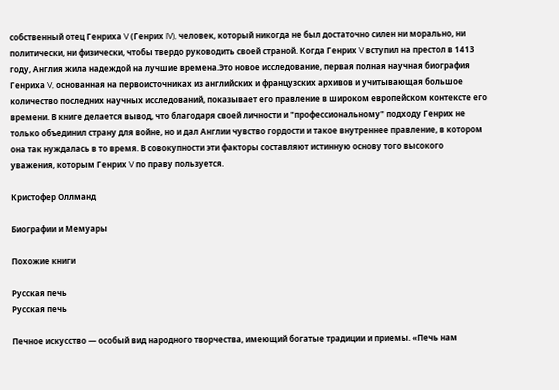собственный отец Генриха V (Генрих IV), человек, который никогда не был достаточно силен ни морально, ни политически, ни физически, чтобы твердо руководить своей страной. Когда Генрих V вступил на престол в 1413 году, Англия жила надеждой на лучшие времена.Это новое исследование, первая полная научная биография Генриха V, основанная на первоисточниках из английских и французских архивов и учитывающая большое количество последних научных исследований, показывает его правление в широком европейском контексте его времени. В книге делается вывод, что благодаря своей личности и "профессиональному" подходу Генрих не только объединил страну для войне, но и дал Англии чувство гордости и такое внутреннее правление, в котором она так нуждалась в то время. В совокупности эти факторы составляют истинную основу того высокого уважения, которым Генрих V по праву пользуется.

Кристофер Оллманд

Биографии и Мемуары

Похожие книги

Русская печь
Русская печь

Печное искусство — особый вид народного творчества, имеющий богатые традиции и приемы. «Печь нам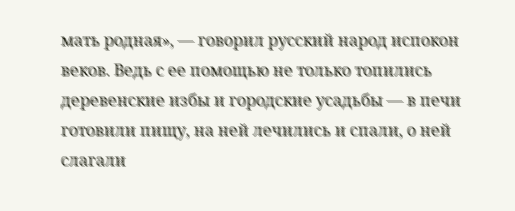мать родная», — говорил русский народ испокон веков. Ведь с ее помощью не только топились деревенские избы и городские усадьбы — в печи готовили пищу, на ней лечились и спали, о ней слагали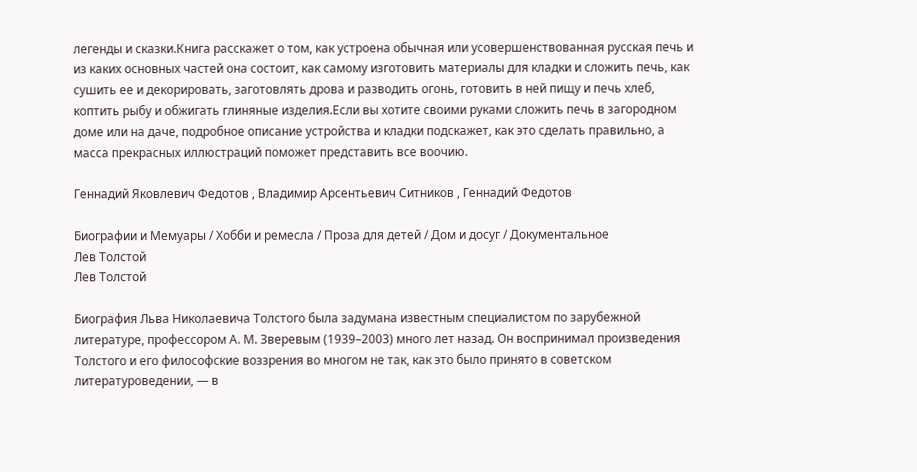легенды и сказки.Книга расскажет о том, как устроена обычная или усовершенствованная русская печь и из каких основных частей она состоит, как самому изготовить материалы для кладки и сложить печь, как сушить ее и декорировать, заготовлять дрова и разводить огонь, готовить в ней пищу и печь хлеб, коптить рыбу и обжигать глиняные изделия.Если вы хотите своими руками сложить печь в загородном доме или на даче, подробное описание устройства и кладки подскажет, как это сделать правильно, а масса прекрасных иллюстраций поможет представить все воочию.

Геннадий Яковлевич Федотов , Владимир Арсентьевич Ситников , Геннадий Федотов

Биографии и Мемуары / Хобби и ремесла / Проза для детей / Дом и досуг / Документальное
Лев Толстой
Лев Толстой

Биография Льва Николаевича Толстого была задумана известным специалистом по зарубежной литературе, профессором А. М. Зверевым (1939–2003) много лет назад. Он воспринимал произведения Толстого и его философские воззрения во многом не так, как это было принято в советском литературоведении, — в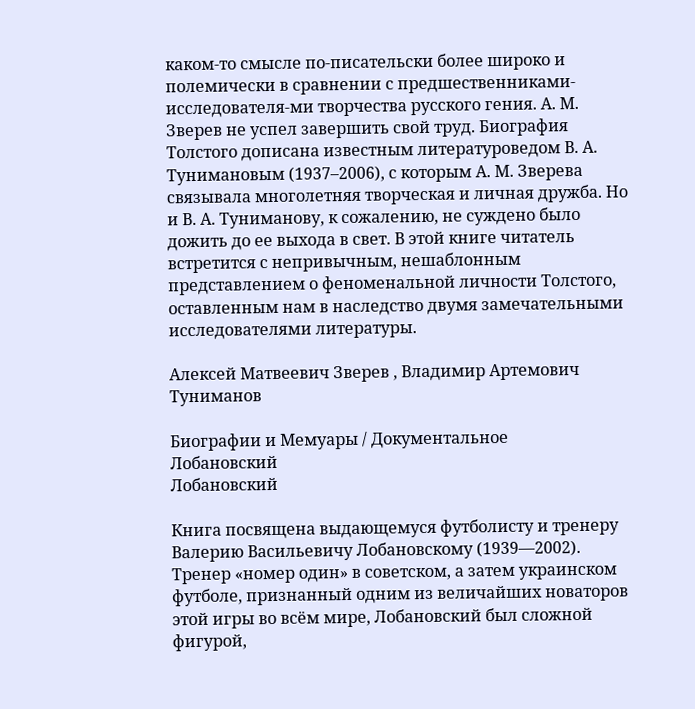каком-то смысле по-писательски более широко и полемически в сравнении с предшественниками-исследователя-ми творчества русского гения. А. М. Зверев не успел завершить свой труд. Биография Толстого дописана известным литературоведом В. А. Тунимановым (1937–2006), с которым А. М. Зверева связывала многолетняя творческая и личная дружба. Но и В. А. Туниманову, к сожалению, не суждено было дожить до ее выхода в свет. В этой книге читатель встретится с непривычным, нешаблонным представлением о феноменальной личности Толстого, оставленным нам в наследство двумя замечательными исследователями литературы.

Алексей Матвеевич Зверев , Владимир Артемович Туниманов

Биографии и Мемуары / Документальное
Лобановский
Лобановский

Книга посвящена выдающемуся футболисту и тренеру Валерию Васильевичу Лобановскому (1939—2002). Тренер «номер один» в советском, а затем украинском футболе, признанный одним из величайших новаторов этой игры во всём мире, Лобановский был сложной фигурой,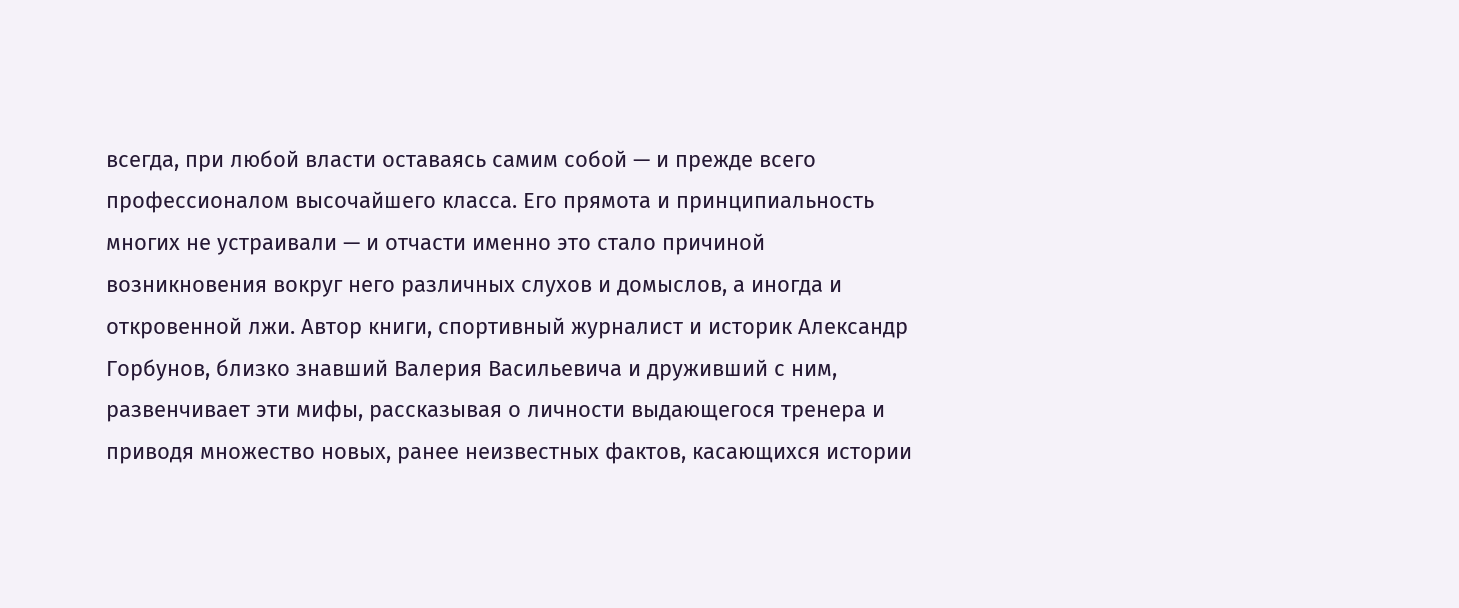всегда, при любой власти оставаясь самим собой — и прежде всего профессионалом высочайшего класса. Его прямота и принципиальность многих не устраивали — и отчасти именно это стало причиной возникновения вокруг него различных слухов и домыслов, а иногда и откровенной лжи. Автор книги, спортивный журналист и историк Александр Горбунов, близко знавший Валерия Васильевича и друживший с ним, развенчивает эти мифы, рассказывая о личности выдающегося тренера и приводя множество новых, ранее неизвестных фактов, касающихся истории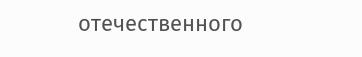отечественного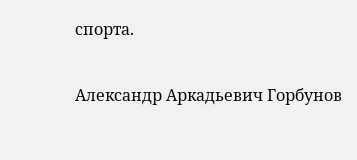спорта.

Александр Аркадьевич Горбунов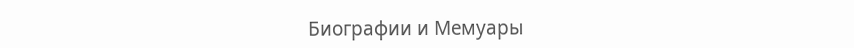Биографии и Мемуары